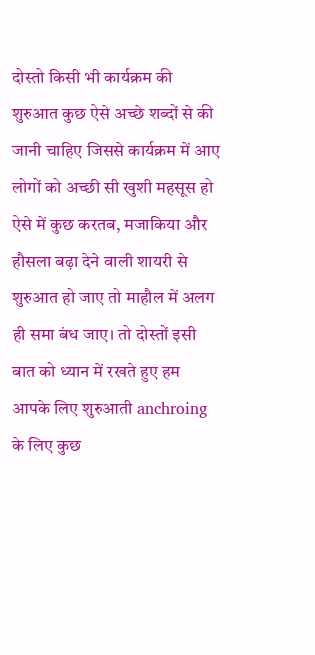दोस्तो किसी भी कार्यक्रम की शुरुआत कुछ ऐसे अच्छे शब्दों से की जानी चाहिए जिससे कार्यक्रम में आए लोगों को अच्छी सी खुशी महसूस हो ऐसे में कुछ करतब, मजाकिया और हौसला बढ़ा देने वाली शायरी से शुरुआत हो जाए तो माहौल में अलग ही समा बंध जाए। तो दोस्तों इसी बात को ध्यान में रखते हुए हम आपके लिए शुरुआती anchroing के लिए कुछ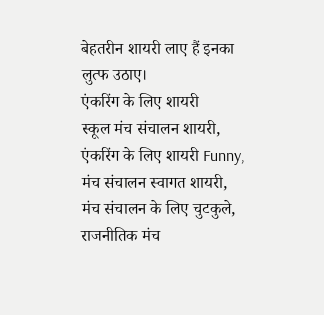बेहतरीन शायरी लाए हैं इनका लुत्फ उठाए।
एंकरिंग के लिए शायरी
स्कूल मंच संचालन शायरी,
एंकरिंग के लिए शायरी Funny,
मंच संचालन स्वागत शायरी,
मंच संचालन के लिए चुटकुले,
राजनीतिक मंच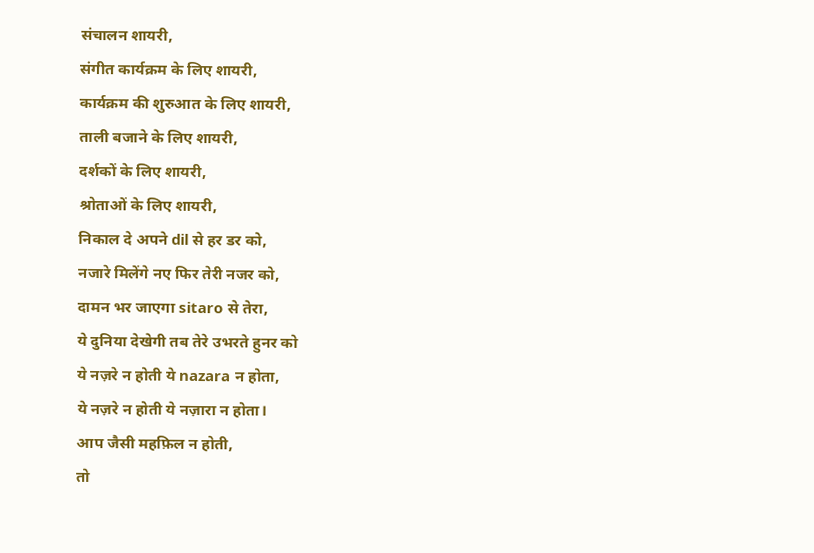संचालन शायरी,
संगीत कार्यक्रम के लिए शायरी,
कार्यक्रम की शुरुआत के लिए शायरी,
ताली बजाने के लिए शायरी,
दर्शकों के लिए शायरी,
श्रोताओं के लिए शायरी,
निकाल दे अपने dil से हर डर को,
नजारे मिलेंगे नए फिर तेरी नजर को,
दामन भर जाएगा sitaro से तेरा,
ये दुनिया देखेगी तब तेरे उभरते हुनर को
ये नज़रे न होती ये nazara न होता,
ये नज़रे न होती ये नज़ारा न होता।
आप जैसी महफ़िल न होती,
तो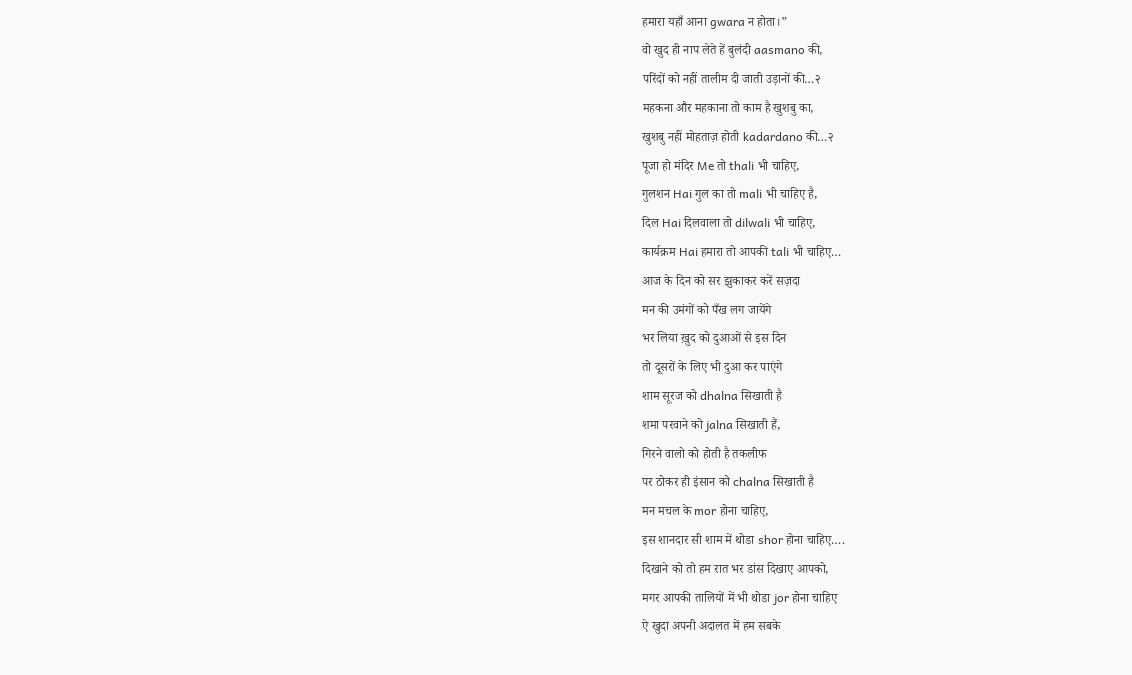हमारा यहाँ आना gwara न होता।”
वो खुद ही नाप लेते हें बुलंदी aasmano की,
परिंदों को नहीं तालीम दी जाती उड़ानों की…२
महकना और महकाना तो काम है खुशबु का,
खुशबु नहीं मोहताज़ होती kadardano की…२
पूजा हो मंदिर Me तो thali भी चाहिए,
गुलशन Hai गुल का तो mali भी चाहिए है,
दिल Hai दिलवाला तो dilwali भी चाहिए,
कार्यक्रम Hai हमारा तो आपकी tali भी चाहिए…
आज के दिन को सर झुकाकर करें सज़दा
मन की उमंगों को पँख लग जायेंगे
भर लिया ख़ुद को दुआओं से इस दिन
तो दूसरों के लिए भी दुआ कर पाएंगे
शाम सूरज को dhalna सिखाती है
शमा परवाने को jalna सिखाती हैं,
गिरने वालो को होती है तकलीफ
पर ठोकर ही इंसान को chalna सिखाती है
मन मचल के mor होना चाहिए,
इस शानदार सी शाम में थोडा shor होना चाहिए….
दिखाने को तो हम रात भर डांस दिखाए आपको,
मगर आपकी तालियों में भी थोडा jor होना चाहिए
ऐ खुदा अपनी अदालत में हम सबके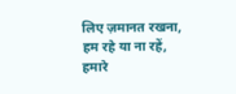लिए ज़मानत रखना,
हम रहे या ना रहें, हमारे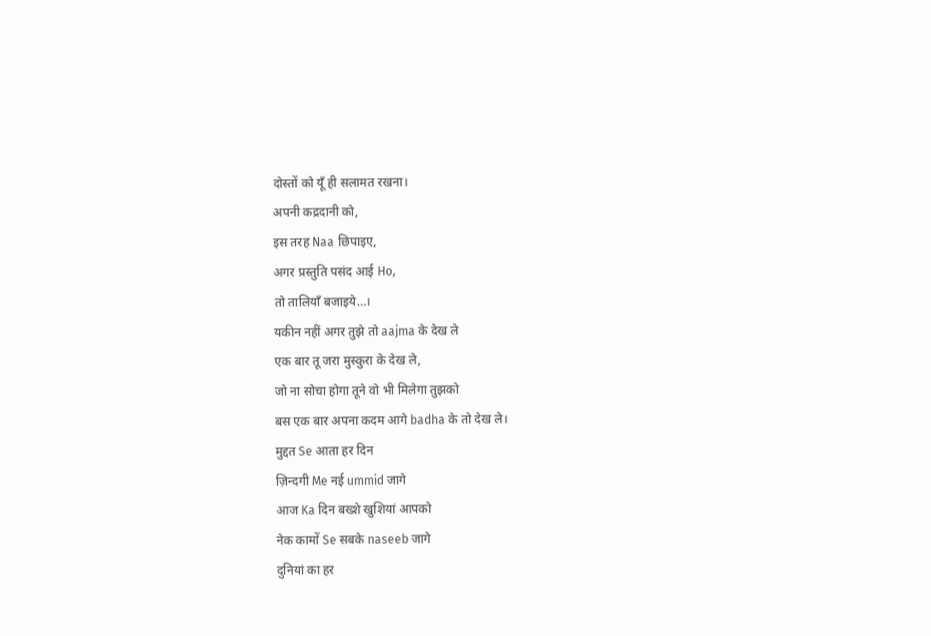दोस्तों को यूँ ही सलामत रखना।
अपनी कद्रदानी को,
इस तरह Naa छिपाइए,
अगर प्रस्तुति पसंद आई Ho,
तो तालियाँ बजाइये…।
यकीन नहीं अगर तुझे तो aajma के देख ले
एक बार तू जरा मुस्कुरा के देख ले,
जो ना सोचा होगा तूने वो भी मिलेगा तुझको
बस एक बार अपना कदम आगे badha के तो देख ले।
मुद्दत Se आता हर दिन
ज़िन्दगी Me नई ummid जागे
आज Ka दिन बख्शे खुशियां आपको
नेक कामों Se सबके naseeb जागे
दुनियां का हर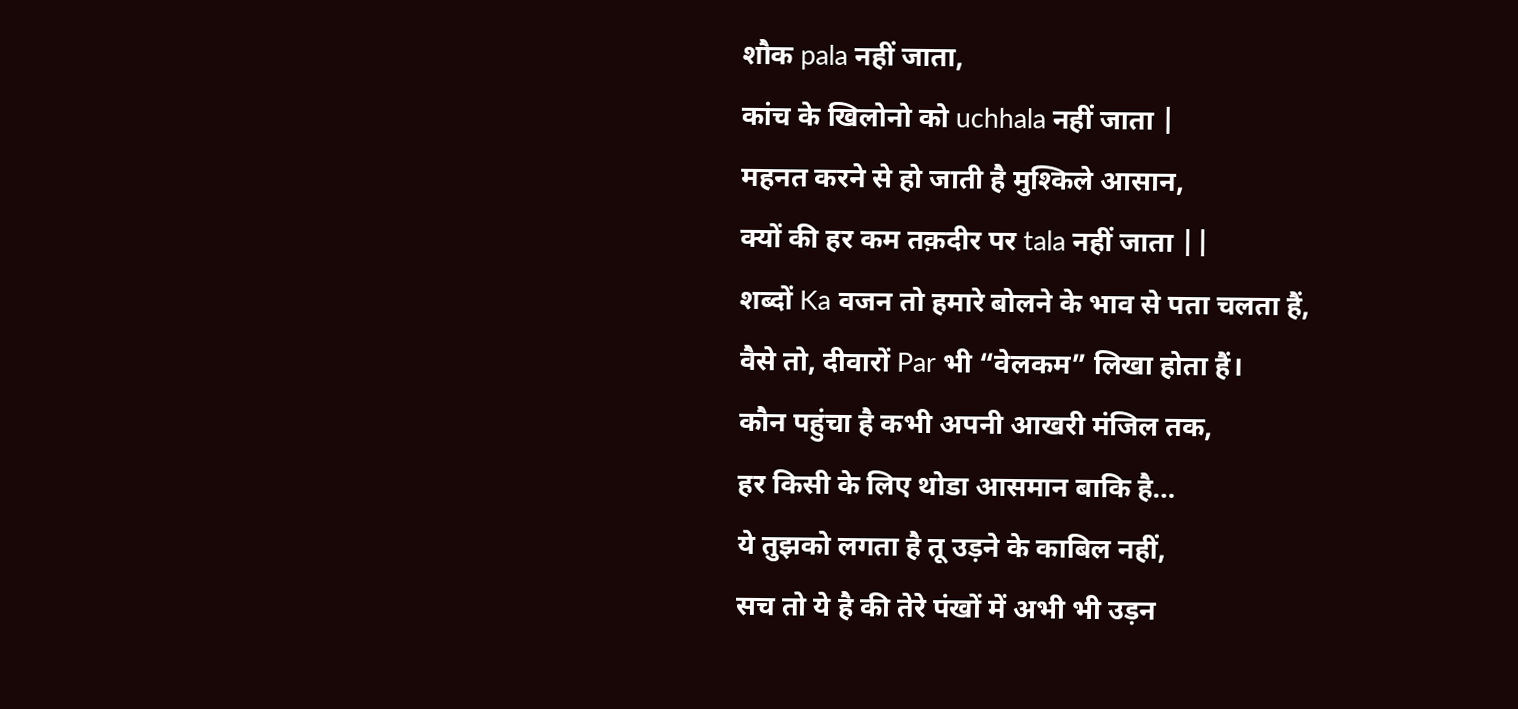शौक pala नहीं जाता,
कांच के खिलोनो को uchhala नहीं जाता |
महनत करने से हो जाती है मुश्किले आसान,
क्यों की हर कम तक़दीर पर tala नहीं जाता ||
शब्दों Ka वजन तो हमारे बोलने के भाव से पता चलता हैं,
वैसे तो, दीवारों Par भी “वेलकम” लिखा होता हैं।
कौन पहुंचा है कभी अपनी आखरी मंजिल तक,
हर किसी के लिए थोडा आसमान बाकि है…
ये तुझको लगता है तू उड़ने के काबिल नहीं,
सच तो ये है की तेरे पंखों में अभी भी उड़न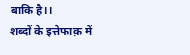बाकि है।।
शब्दों के इत्तेफाक़ में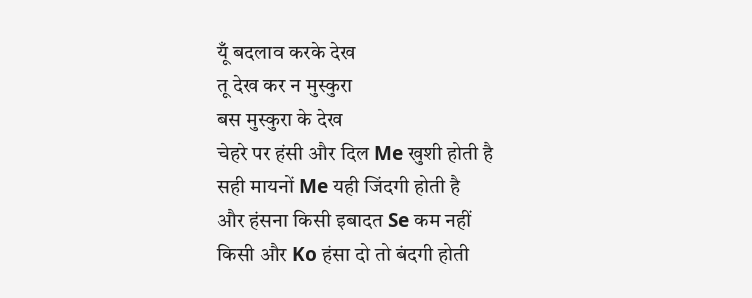यूँ बदलाव करके देख
तू देख कर न मुस्कुरा
बस मुस्कुरा के देख
चेहरे पर हंसी और दिल Me खुशी होती है
सही मायनों Me यही जिंदगी होती है
और हंसना किसी इबादत Se कम नहीं
किसी और Ko हंसा दो तो बंदगी होती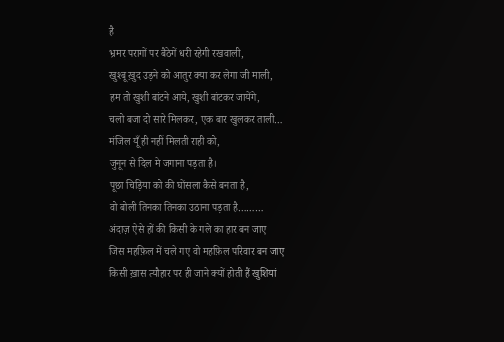है
भ्रमर परागों पर बैठेगें धरी रहेगी रखवाली,
खुश्बू ख़ुद उड़ने को आतुर क्या कर लेगा जी माली,
हम तो खुशी बांटने आये, खुशी बांटकर जायेंगे,
चलो बजा दो सारे मिलकर, एक बार खुलकर ताली…
मंजिल यूँ ही नहीं मिलती राही को,
जुनून से दिल मे जगाना पड़ता है।
पूछा चिड़िया को की घोंसला कैसे बनता है,
वो बोली तिनका तिनका उठाना पड़ता है………
अंदाज़ ऐसे हों की किसी के गले का हार बन जाए
जिस महफ़िल में चले गए वो महफ़िल परिवार बन जाए
किसी ख़ास त्यौहार पर ही जाने क्यों होती हैं खुशियां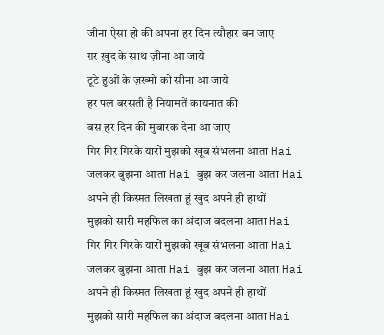जीना ऐसा हो की अपना हर दिन त्यौहार बन जाए
ग़र ख़ुद के साथ ज़ीना आ जाये
टूटे हुओं के ज़ख्मो को सीना आ जाये
हर पल बरसती है नियामतें कायनात की
बस हर दिन की मुबारक देना आ जाए
गिर गिर गिरके यारों मुझको खूब संभलना आता Hai
जलकर बुझना आता Hai बुझ कर जलना आता Hai
अपने ही किस्मत लिखता हूं खुद अपने ही हाथों
मुझको सारी महफिल का अंदाज बदलना आता Hai
गिर गिर गिरके यारों मुझको खूब संभलना आता Hai
जलकर बुझना आता Hai बुझ कर जलना आता Hai
अपने ही किस्मत लिखता हूं खुद अपने ही हाथों
मुझको सारी महफिल का अंदाज बदलना आता Hai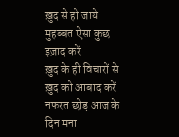ख़ुद से हो जाये मुहब्बत ऐसा कुछ इज़ाद करें
ख़ुद के ही विचारों से ख़ुद को आबाद करें
नफरत छोड़ आज के दिन मना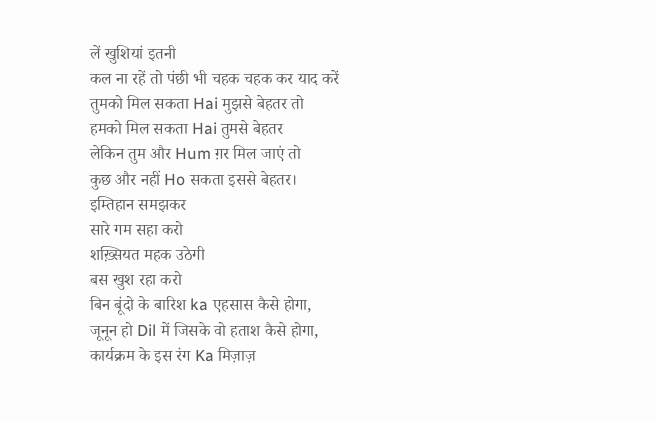लें खुशियां इतनी
कल ना रहें तो पंछी भी चहक चहक कर याद करें
तुमको मिल सकता Hai मुझसे बेहतर तो
हमको मिल सकता Hai तुमसे बेहतर
लेकिन तुम और Hum ग़र मिल जाएं तो
कुछ और नहीं Ho सकता इससे बेहतर।
इम्तिहान समझकर
सारे गम सहा करो
शख़्सियत महक उठेगी
बस खुश रहा करो
बिन बूंदो के बारिश ka एहसास कैसे होगा,
जूनून हो Dil में जिसके वो हताश कैसे होगा,
कार्यक्रम के इस रंग Ka मिज़ाज़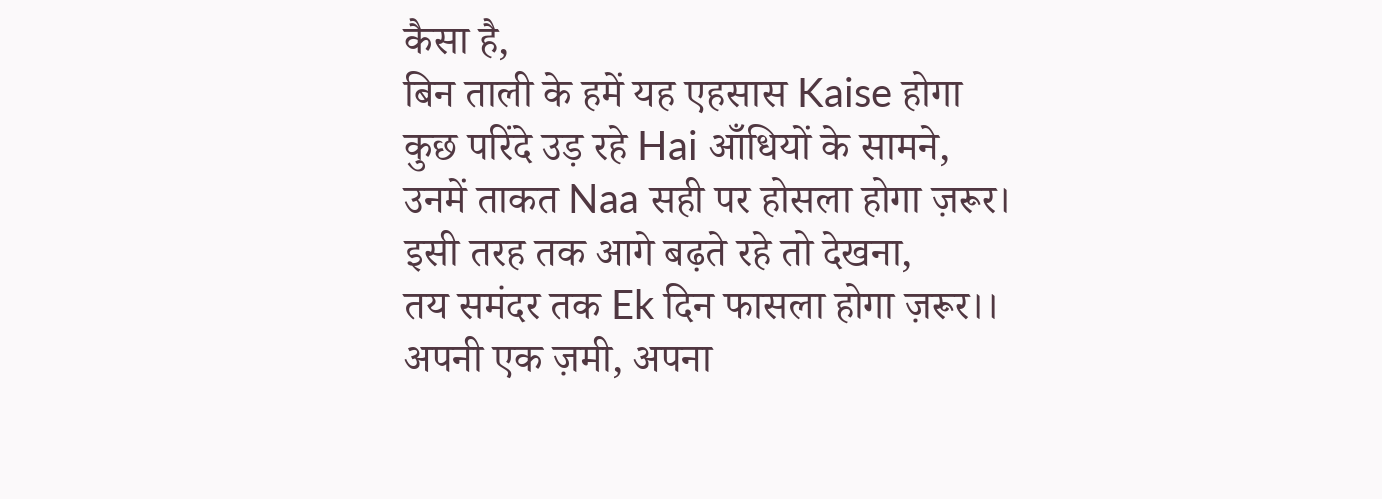कैसा है,
बिन ताली के हमें यह एहसास Kaise होगा
कुछ परिंदे उड़ रहे Hai आँधियों के सामने,
उनमें ताकत Naa सही पर होसला होगा ज़रूर।
इसी तरह तक आगे बढ़ते रहे तो देखना,
तय समंदर तक Ek दिन फासला होगा ज़रूर।।
अपनी एक ज़मी, अपना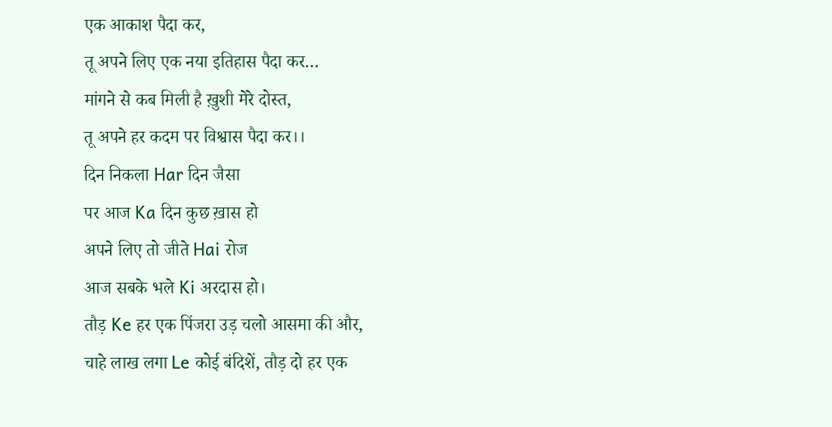एक आकाश पैदा कर,
तू अपने लिए एक नया इतिहास पैदा कर…
मांगने से कब मिली है ख़ुशी मेरे दोस्त,
तू अपने हर कदम पर विश्वास पैदा कर।।
दिन निकला Har दिन जैसा
पर आज Ka दिन कुछ ख़ास हो
अपने लिए तो जीते Hai रोज
आज सबके भले Ki अरदास हो।
तौड़ Ke हर एक पिंजरा उड़ चलो आसमा की और,
चाहे लाख लगा Le कोई बंदिशें, तौड़ दो हर एक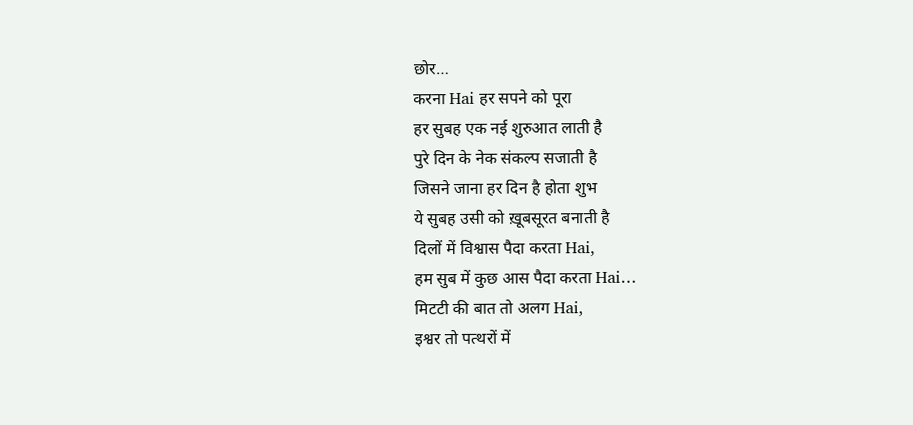छोर…
करना Hai हर सपने को पूरा
हर सुबह एक नई शुरुआत लाती है
पुरे दिन के नेक संकल्प सजाती है
जिसने जाना हर दिन है होता शुभ
ये सुबह उसी को ख़ूबसूरत बनाती है
दिलों में विश्वास पैदा करता Hai,
हम सुब में कुछ आस पैदा करता Hai…
मिटटी की बात तो अलग Hai,
इश्वर तो पत्थरों में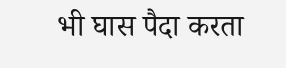भी घास पैदा करता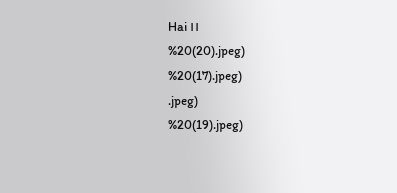Hai।।
%20(20).jpeg)
%20(17).jpeg)
.jpeg)
%20(19).jpeg)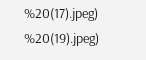%20(17).jpeg)
%20(19).jpeg)